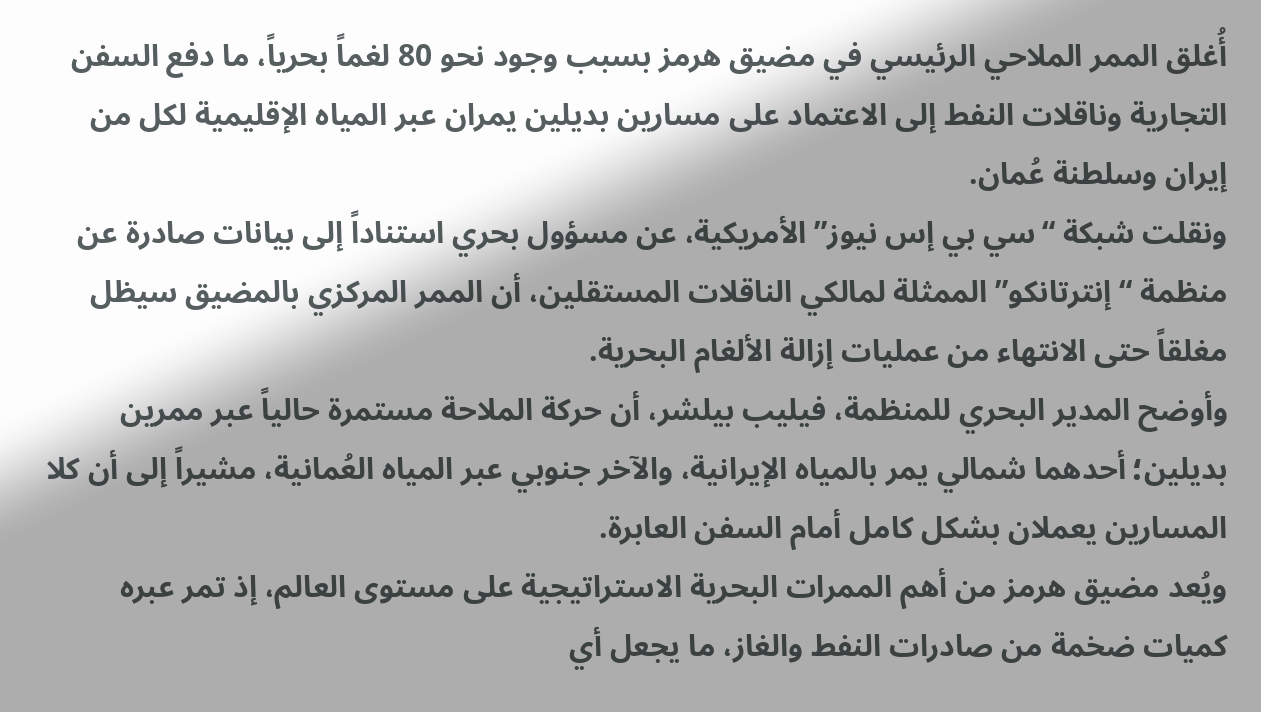أُغلق الممر الملاحي الرئيسي في مضيق هرمز بسبب وجود نحو 80 لغماً بحرياً، ما دفع السفن التجارية وناقلات النفط إلى الاعتماد على مسارين بديلين يمران عبر المياه الإقليمية لكل من إيران وسلطنة عُمان.
ونقلت شبكة “سي بي إس نيوز” الأمريكية، عن مسؤول بحري استناداً إلى بيانات صادرة عن منظمة “إنترتانكو” الممثلة لمالكي الناقلات المستقلين، أن الممر المركزي بالمضيق سيظل مغلقاً حتى الانتهاء من عمليات إزالة الألغام البحرية.
وأوضح المدير البحري للمنظمة، فيليب بيلشر، أن حركة الملاحة مستمرة حالياً عبر ممرين بديلين؛ أحدهما شمالي يمر بالمياه الإيرانية، والآخر جنوبي عبر المياه العُمانية، مشيراً إلى أن كلا المسارين يعملان بشكل كامل أمام السفن العابرة.
ويُعد مضيق هرمز من أهم الممرات البحرية الاستراتيجية على مستوى العالم، إذ تمر عبره كميات ضخمة من صادرات النفط والغاز، ما يجعل أي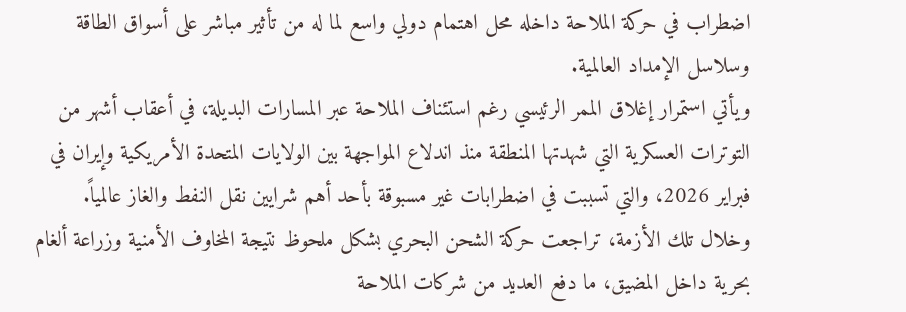اضطراب في حركة الملاحة داخله محل اهتمام دولي واسع لما له من تأثير مباشر على أسواق الطاقة وسلاسل الإمداد العالمية.
ويأتي استمرار إغلاق الممر الرئيسي رغم استئناف الملاحة عبر المسارات البديلة، في أعقاب أشهر من التوترات العسكرية التي شهدتها المنطقة منذ اندلاع المواجهة بين الولايات المتحدة الأمريكية وإيران في فبراير 2026، والتي تسببت في اضطرابات غير مسبوقة بأحد أهم شرايين نقل النفط والغاز عالمياً.
وخلال تلك الأزمة، تراجعت حركة الشحن البحري بشكل ملحوظ نتيجة المخاوف الأمنية وزراعة ألغام بحرية داخل المضيق، ما دفع العديد من شركات الملاحة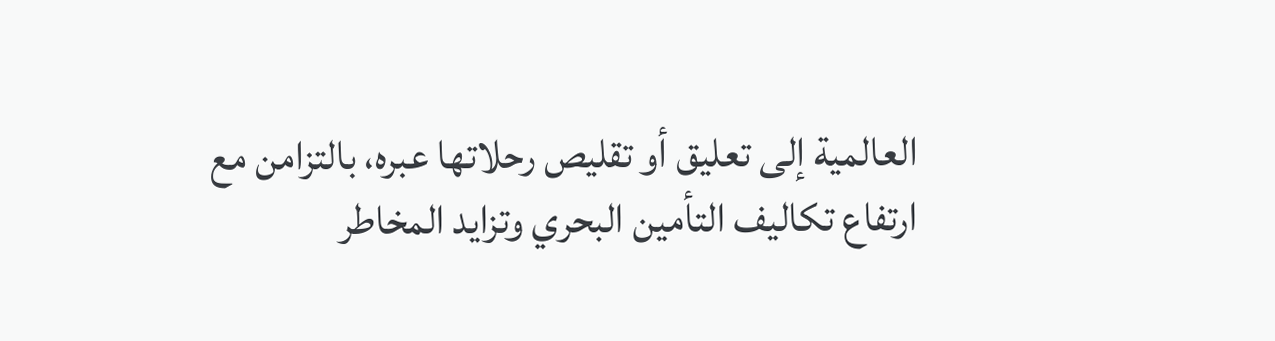العالمية إلى تعليق أو تقليص رحلاتها عبره، بالتزامن مع ارتفاع تكاليف التأمين البحري وتزايد المخاطر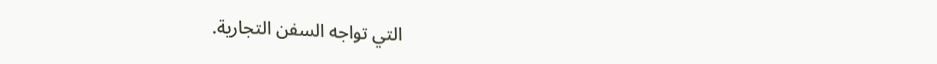التي تواجه السفن التجارية.